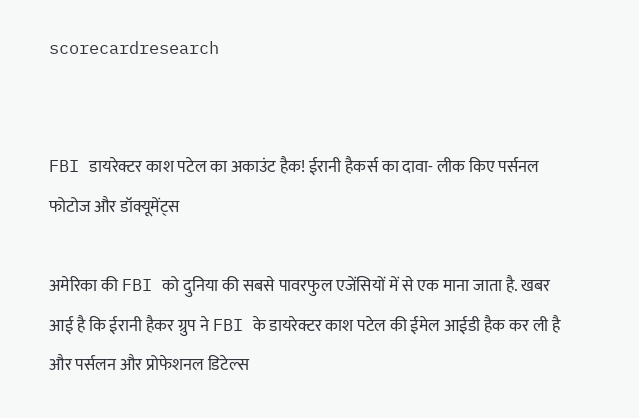scorecardresearch


FBI डायरेक्टर काश पटेल का अकाउंट हैक! ईरानी हैकर्स का दावा- लीक किए पर्सनल फोटोज और डॉक्यूमेंट्स

अमेरिका की FBI को दुनिया की सबसे पावरफुल एजेंसियों में से एक माना जाता है. खबर आई है कि ईरानी हैकर ग्रुप ने FBI के डायरेक्टर काश पटेल की ईमेल आईडी हैक कर ली है और पर्सलन और प्रोफेशनल डिटेल्स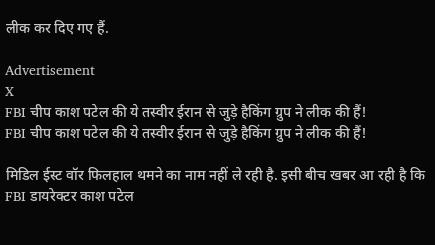लीक कर दिए गए हैं.

Advertisement
X
FBI चीप काश पटेल की ये तस्वीर ईरान से जुड़े हैकिंग ग्रुप ने लीक की हैं!
FBI चीप काश पटेल की ये तस्वीर ईरान से जुड़े हैकिंग ग्रुप ने लीक की हैं!

मिडिल ईस्ट वॉर फिलहाल थमने का नाम नहीं ले रही है. इसी बीच खबर आ रही है कि FBI डायरेक्टर काश पटेल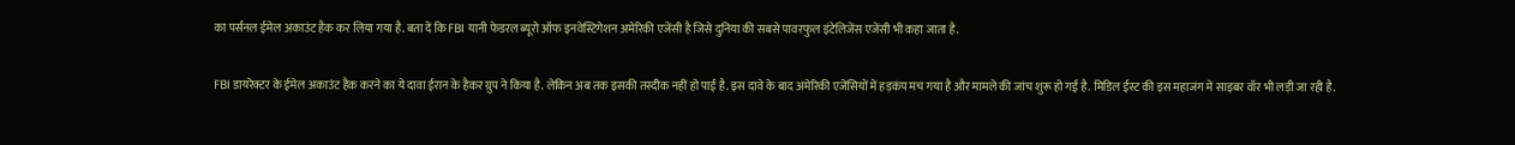का पर्सनल ईमेल अकाउंट हैक कर लिया गया है. बता दें कि FBI यानी फेडरल ब्यूरो ऑफ इनवेस्टिगेशन अमेरिकी एजेंसी है जिसे दुनिया की सबसे पावरफुल इंटेलिजेंस एजेंसी भी कहा जाता है.

FBI डायरेक्टर के ईमेल अकाउंट हैक करने का ये दावा ईरान के हैकर ग्रुप ने किया है. लेकिन अब तक इसकी तस्दीक नहीं हो पाई है. इस दावे के बाद अमेरिकी एजेंसियों में हड़कंप मच गया है और मामले की जांच शुरू हो गई है. मिडिल ईस्ट की इस महाजंग में साइबर वॉर भी लड़ी जा रही है.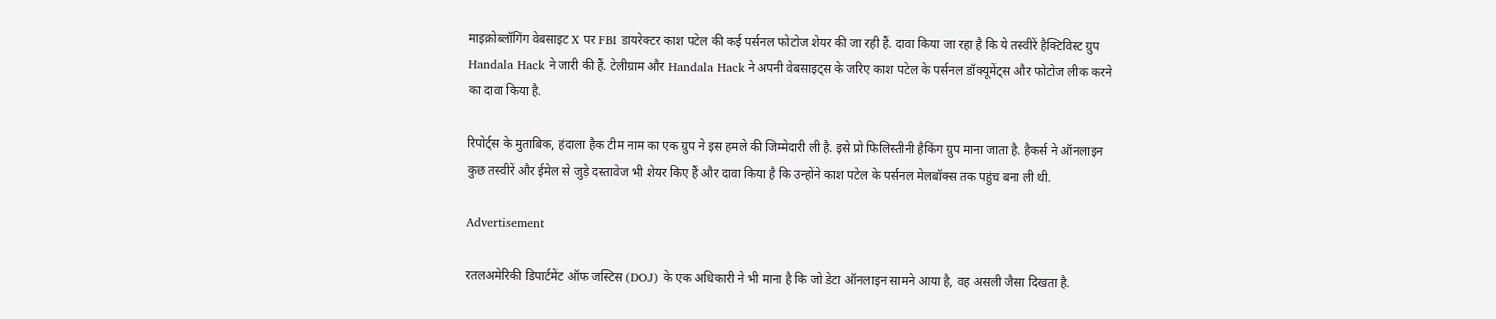माइक्रोब्लॉगिंग वेबसाइट X पर FBI डायरेक्टर काश पटेल की कई पर्सनल फोटोज शेयर की जा रही हैं. दावा किया जा रहा है कि ये तस्वीरें हैक्टिविस्ट ग्रुप Handala Hack ने जारी की हैं. टेलीग्राम और Handala Hack ने अपनी वेबसाइट्स के जरिए काश पटेल के पर्सनल डॉक्यूमेंट्स और फोटोज लीक करने का दावा किया है.

रिपोर्ट्स के मुताबिक, हंदाला हैक टीम नाम का एक ग्रुप ने इस हमले की जिम्मेदारी ली है. इसे प्रो फिलिस्तीनी हैकिंग ग्रुप माना जाता है. हैकर्स ने ऑनलाइन कुछ तस्वीरें और ईमेल से जुड़े दस्तावेज भी शेयर किए हैं और दावा किया है कि उन्होंने काश पटेल के पर्सनल मेलबॉक्स तक पहुंच बना ली थी.

Advertisement

रतलअमेरिकी डिपार्टमेंट ऑफ जस्टिस (DOJ) के एक अधिकारी ने भी माना है कि जो डेटा ऑनलाइन सामने आया है, वह असली जैसा दिखता है.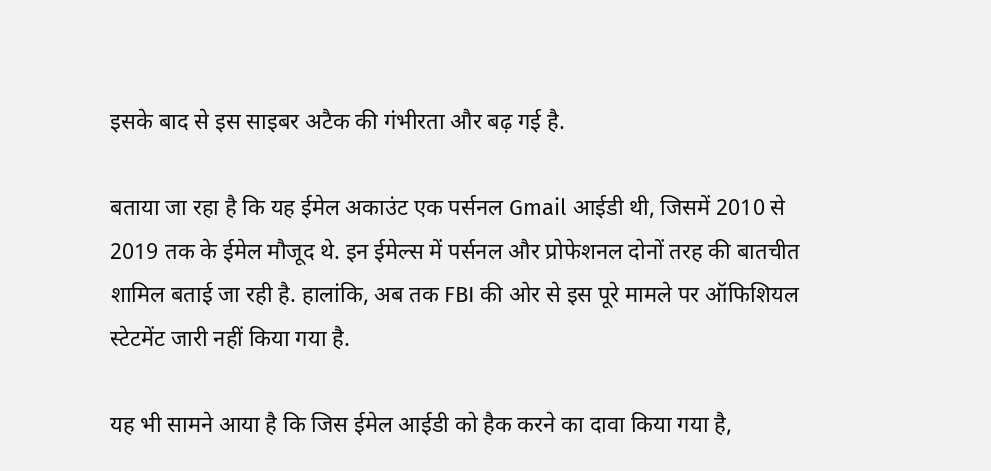इसके बाद से इस साइबर अटैक की गंभीरता और बढ़ गई है.

बताया जा रहा है कि यह ईमेल अकाउंट एक पर्सनल Gmail आईडी थी, जिसमें 2010 से 2019 तक के ईमेल मौजूद थे. इन ईमेल्स में पर्सनल और प्रोफेशनल दोनों तरह की बातचीत शामिल बताई जा रही है. हालांकि, अब तक FBI की ओर से इस पूरे मामले पर ऑफिशियल स्टेटमेंट जारी नहीं किया गया है.

यह भी सामने आया है कि जिस ईमेल आईडी को हैक करने का दावा किया गया है,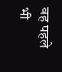वह पहले भी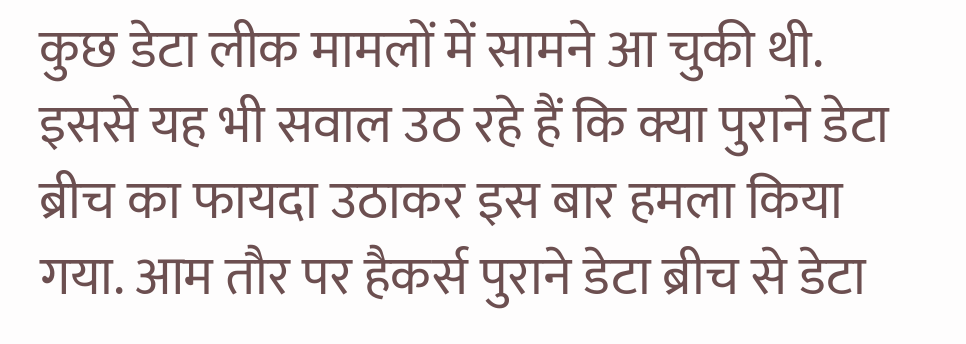कुछ डेटा लीक मामलों में सामने आ चुकी थी. इससे यह भी सवाल उठ रहे हैं कि क्या पुराने डेटा ब्रीच का फायदा उठाकर इस बार हमला किया गया. आम तौर पर हैकर्स पुराने डेटा ब्रीच से डेटा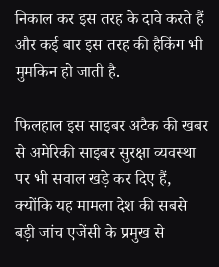निकाल कर इस तरह के दावे करते हैं और कई बार इस तरह की हैकिंग भी मुमकिन हो जाती है.

फिलहाल इस साइबर अटैक की खबर से अमेरिकी साइबर सुरक्षा व्यवस्था पर भी सवाल खड़े कर दिए हैं, क्योंकि यह मामला देश की सबसे बड़ी जांच एजेंसी के प्रमुख से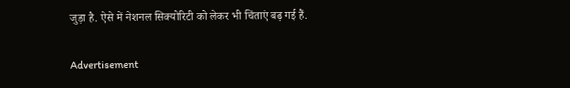जुड़ा है. ऐसे में नेशनल सिक्योरिटी को लेकर भी चिंताएं बढ़ गई हैं.

Advertisement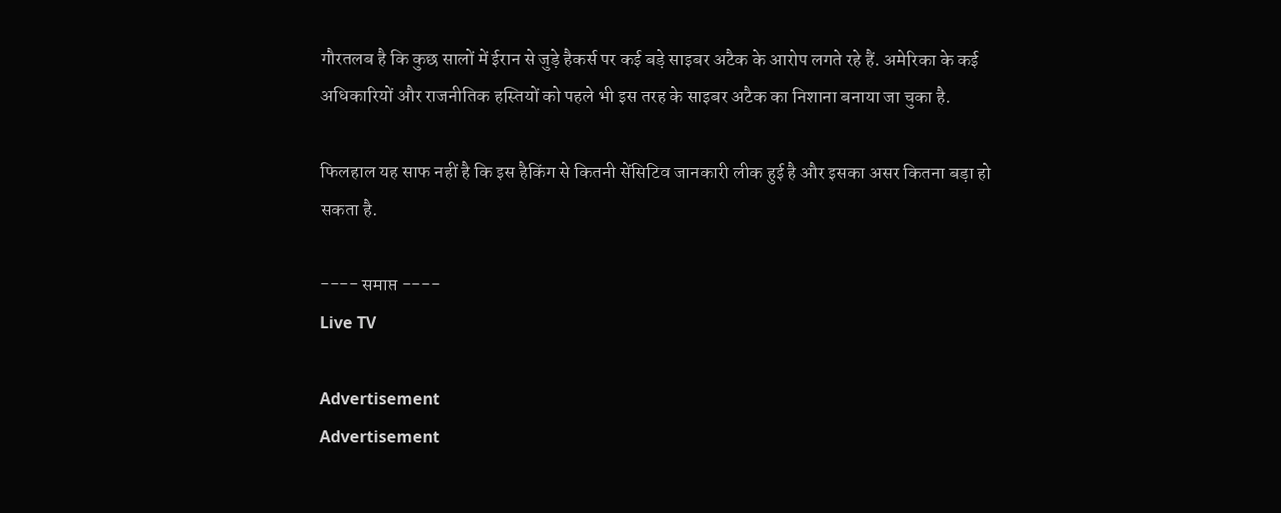गौरतलब है कि कुछ सालों में ईरान से जुड़े हैकर्स पर कई बड़े साइबर अटैक के आरोप लगते रहे हैं. अमेरिका के कई अधिकारियों और राजनीतिक हस्तियों को पहले भी इस तरह के साइबर अटैक का निशाना बनाया जा चुका है.

फिलहाल यह साफ नहीं है कि इस हैकिंग से कितनी सेंसिटिव जानकारी लीक हुई है और इसका असर कितना बड़ा हो सकता है.

---- समाप्त ----
Live TV

Advertisement
Advertisement